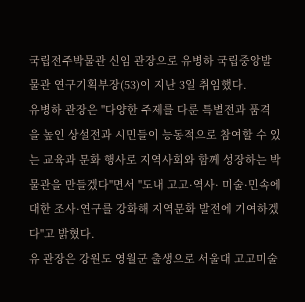국립전주박물관 신임 관장으로 유병하 국립중앙발물관 연구기획부장(53)이 지난 3일 취임했다.
유병하 관장은 "다양한 주제를 다룬 특별전과 품격을 높인 상설전과 시민들이 능동적으로 참여할 수 있는 교육과 문화 행사로 지역사회와 함께 성장하는 박물관을 만들겠다"면서 "도내 고고·역사· 미술·민속에 대한 조사·연구를 강화해 지역문화 발전에 기여하겠다"고 밝혔다.
유 관장은 강원도 영월군 출생으로 서울대 고고미술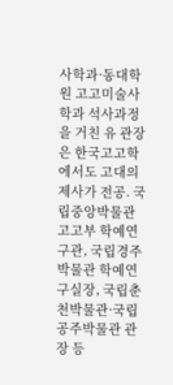사학과·동대학원 고고미술사학과 석사과정을 거친 유 관장은 한국고고학에서도 고대의 제사가 전공. 국립중앙박물관 고고부 학예연구관, 국립경주박물관 학예연구실장, 국립춘천박물관·국립공주박물관 관장 등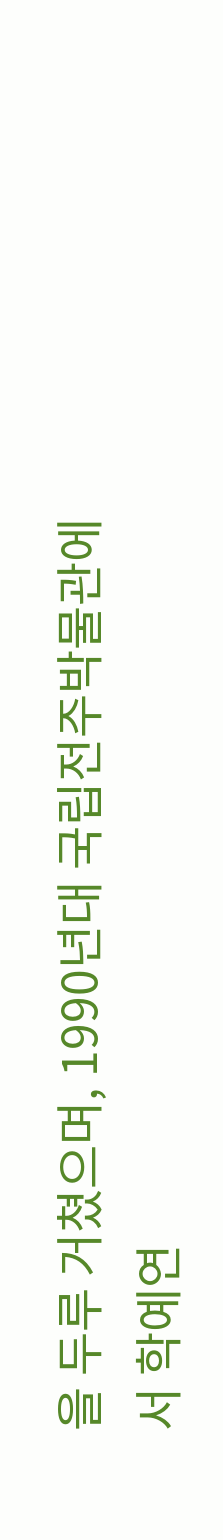을 두루 거쳤으며, 1990년대 국립전주박물관에서 학예연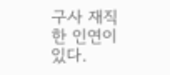구사 재직한 인연이 있다.